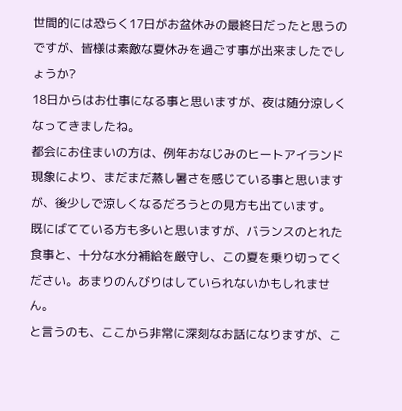世間的には恐らく17日がお盆休みの最終日だったと思うのですが、皆様は素敵な夏休みを過ごす事が出来ましたでしょうか?
18日からはお仕事になる事と思いますが、夜は随分涼しくなってきましたね。
都会にお住まいの方は、例年おなじみのヒートアイランド現象により、まだまだ蒸し暑さを感じている事と思いますが、後少しで涼しくなるだろうとの見方も出ています。
既にばてている方も多いと思いますが、バランスのとれた食事と、十分な水分補給を厳守し、この夏を乗り切ってください。あまりのんびりはしていられないかもしれません。
と言うのも、ここから非常に深刻なお話になりますが、こ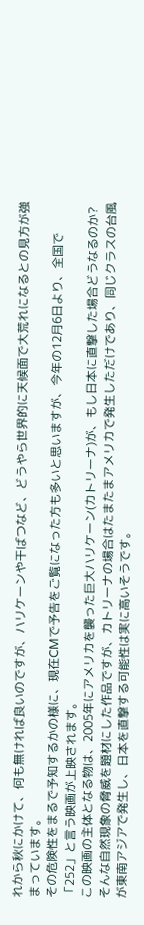れから秋にかけて、何も無ければ良いのですが、ハリケーンや干ばつなど、どうやら世界的に天候面で大荒れになるとの見方が強まっています。
その危険性をまるで予知するかの様に、現在CMで予告をご覧になった方も多いと思いますが、今年の12月6日より、全国で「252」と言う映画が上映されます。
この映画の主体となる物は、2005年にアメリカを襲った巨大ハリケーン(カトリーナ)が、もし日本に直撃した場合どうなるのか?
そんな自然現象の脅威を題材にした作品ですが、カトリーナの場合はたまたまアメリカで発生しただけであり、同じクラスの台風が東南アジアで発生し、日本を直撃する可能性は実に高いそうです。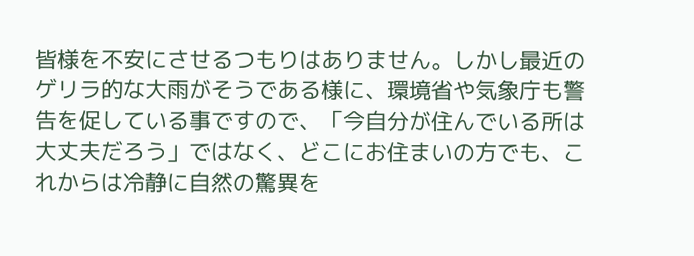皆様を不安にさせるつもりはありません。しかし最近のゲリラ的な大雨がそうである様に、環境省や気象庁も警告を促している事ですので、「今自分が住んでいる所は大丈夫だろう」ではなく、どこにお住まいの方でも、これからは冷静に自然の驚異を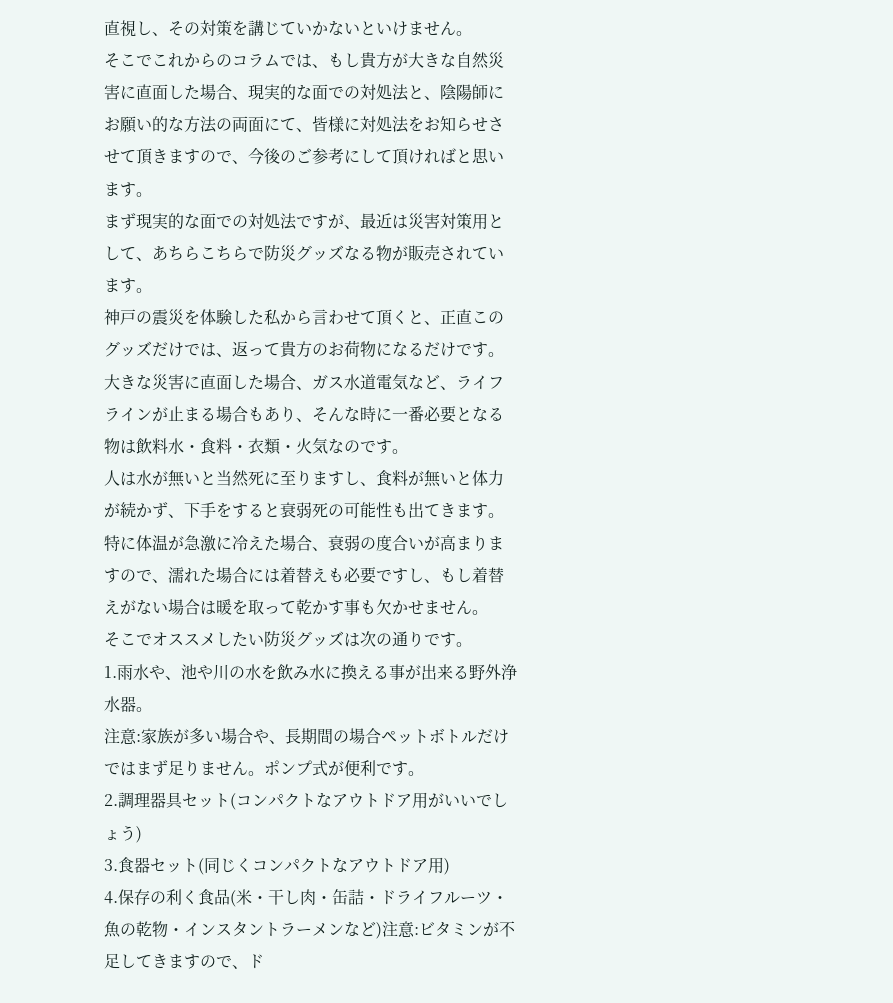直視し、その対策を講じていかないといけません。
そこでこれからのコラムでは、もし貴方が大きな自然災害に直面した場合、現実的な面での対処法と、陰陽師にお願い的な方法の両面にて、皆様に対処法をお知らせさせて頂きますので、今後のご参考にして頂ければと思います。
まず現実的な面での対処法ですが、最近は災害対策用として、あちらこちらで防災グッズなる物が販売されています。
神戸の震災を体験した私から言わせて頂くと、正直このグッズだけでは、返って貴方のお荷物になるだけです。
大きな災害に直面した場合、ガス水道電気など、ライフラインが止まる場合もあり、そんな時に一番必要となる物は飲料水・食料・衣類・火気なのです。
人は水が無いと当然死に至りますし、食料が無いと体力が続かず、下手をすると衰弱死の可能性も出てきます。特に体温が急激に冷えた場合、衰弱の度合いが高まりますので、濡れた場合には着替えも必要ですし、もし着替えがない場合は暖を取って乾かす事も欠かせません。
そこでオススメしたい防災グッズは次の通りです。
1.雨水や、池や川の水を飲み水に換える事が出来る野外浄水器。
注意:家族が多い場合や、長期間の場合ペットボトルだけではまず足りません。ポンプ式が便利です。
2.調理器具セット(コンパクトなアウトドア用がいいでしょう)
3.食器セット(同じくコンパクトなアウトドア用)
4.保存の利く食品(米・干し肉・缶詰・ドライフルーツ・魚の乾物・インスタントラーメンなど)注意:ビタミンが不足してきますので、ド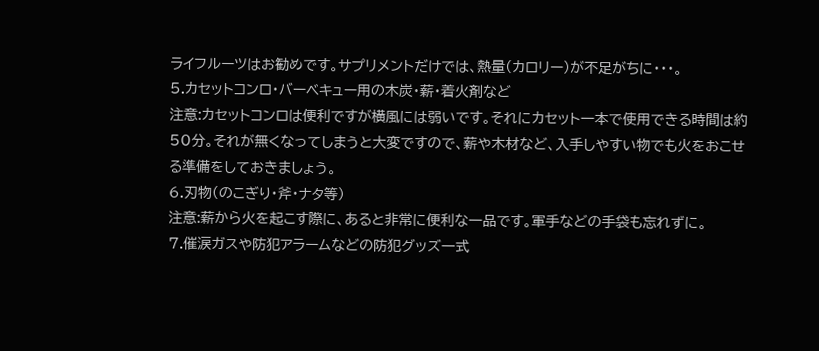ライフルーツはお勧めです。サプリメントだけでは、熱量(カロリー)が不足がちに・・・。
5.カセットコンロ・バーベキュー用の木炭・薪・着火剤など
注意:カセットコンロは便利ですが横風には弱いです。それにカセット一本で使用できる時間は約50分。それが無くなってしまうと大変ですので、薪や木材など、入手しやすい物でも火をおこせる準備をしておきましょう。
6.刃物(のこぎり・斧・ナタ等)
注意:薪から火を起こす際に、あると非常に便利な一品です。軍手などの手袋も忘れずに。
7.催涙ガスや防犯アラームなどの防犯グッズ一式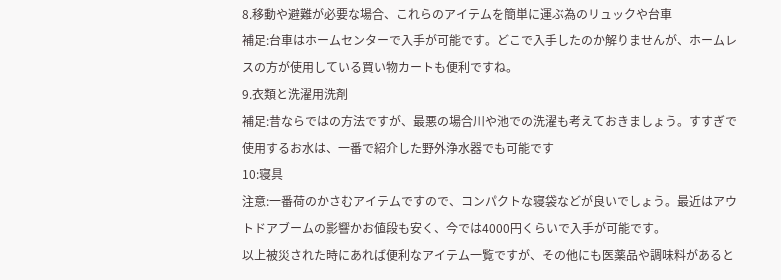8.移動や避難が必要な場合、これらのアイテムを簡単に運ぶ為のリュックや台車
補足:台車はホームセンターで入手が可能です。どこで入手したのか解りませんが、ホームレスの方が使用している買い物カートも便利ですね。
9.衣類と洗濯用洗剤
補足:昔ならではの方法ですが、最悪の場合川や池での洗濯も考えておきましょう。すすぎで使用するお水は、一番で紹介した野外浄水器でも可能です
10:寝具
注意:一番荷のかさむアイテムですので、コンパクトな寝袋などが良いでしょう。最近はアウトドアブームの影響かお値段も安く、今では4000円くらいで入手が可能です。
以上被災された時にあれば便利なアイテム一覧ですが、その他にも医薬品や調味料があると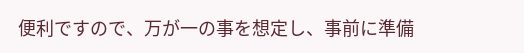便利ですので、万が一の事を想定し、事前に準備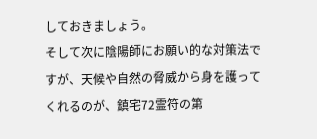しておきましょう。
そして次に陰陽師にお願い的な対策法ですが、天候や自然の脅威から身を護ってくれるのが、鎮宅72霊符の第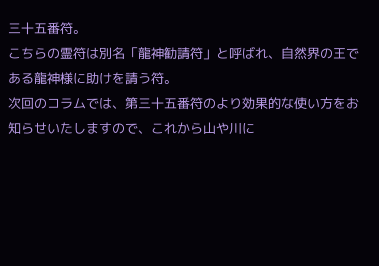三十五番符。
こちらの霊符は別名「龍神勧請符」と呼ばれ、自然界の王である龍神様に助けを請う符。
次回のコラムでは、第三十五番符のより効果的な使い方をお知らせいたしますので、これから山や川に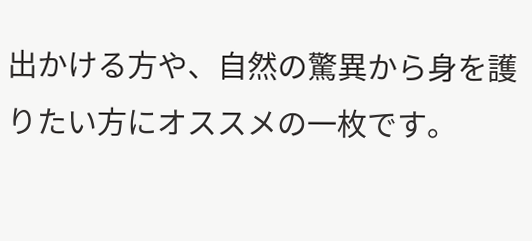出かける方や、自然の驚異から身を護りたい方にオススメの一枚です。